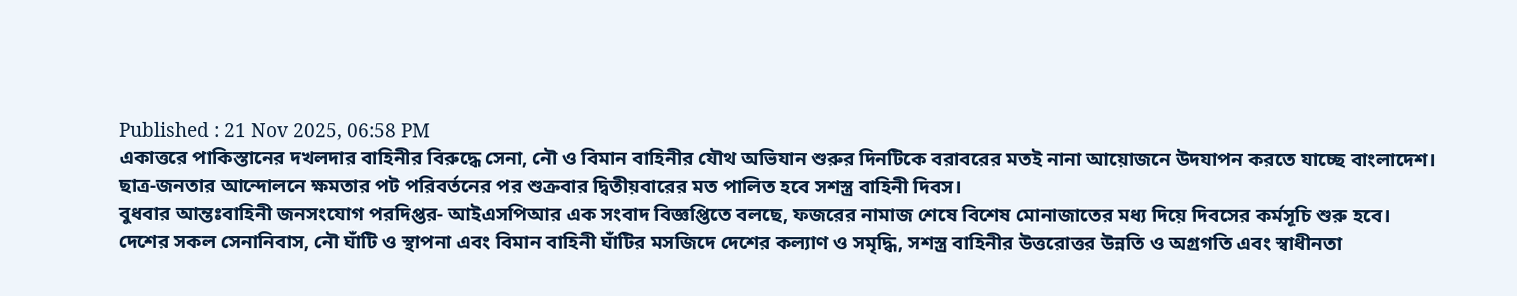Published : 21 Nov 2025, 06:58 PM
একাত্তরে পাকিস্তানের দখলদার বাহিনীর বিরুদ্ধে সেনা, নৌ ও বিমান বাহিনীর যৌথ অভিযান শুরুর দিনটিকে বরাবরের মতই নানা আয়োজনে উদযাপন করতে যাচ্ছে বাংলাদেশ।
ছাত্র-জনতার আন্দোলনে ক্ষমতার পট পরিবর্তনের পর শুক্রবার দ্বিতীয়বারের মত পালিত হবে সশস্ত্র বাহিনী দিবস।
বুধবার আন্তঃবাহিনী জনসংযোগ পরদিপ্তর- আইএসপিআর এক সংবাদ বিজ্ঞপ্তিতে বলছে, ফজরের নামাজ শেষে বিশেষ মোনাজাতের মধ্য দিয়ে দিবসের কর্মসূচি শুরু হবে।
দেশের সকল সেনানিবাস, নৌ ঘাঁটি ও স্থাপনা এবং বিমান বাহিনী ঘাঁটির মসজিদে দেশের কল্যাণ ও সমৃদ্ধি, সশস্ত্র বাহিনীর উত্তরোত্তর উন্নতি ও অগ্রগতি এবং স্বাধীনতা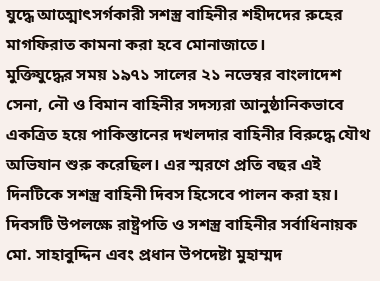যুদ্ধে আত্মোৎসর্গকারী সশস্ত্র বাহিনীর শহীদদের রুহের মাগফিরাত কামনা করা হবে মোনাজাতে।
মুক্তিযুদ্ধের সময় ১৯৭১ সালের ২১ নভেম্বর বাংলাদেশ সেনা, নৌ ও বিমান বাহিনীর সদস্যরা আনুষ্ঠানিকভাবে একত্রিত হয়ে পাকিস্তানের দখলদার বাহিনীর বিরুদ্ধে যৌথ অভিযান শুরু করেছিল। এর স্মরণে প্রতি বছর এই দিনটিকে সশস্ত্র বাহিনী দিবস হিসেবে পালন করা হয়।
দিবসটি উপলক্ষে রাষ্ট্রপতি ও সশস্ত্র বাহিনীর সর্বাধিনায়ক মো. সাহাবুদ্দিন এবং প্রধান উপদেষ্টা মুহাম্মদ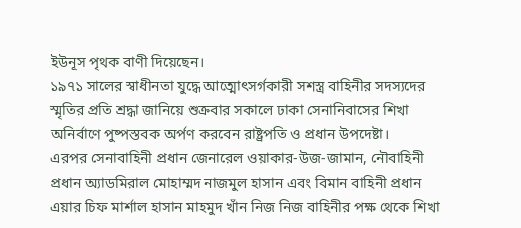ইউনূস পৃথক বাণী দিয়েছেন।
১৯৭১ সালের স্বাধীনতা যুদ্ধে আত্মোৎসর্গকারী সশস্ত্র বাহিনীর সদস্যদের স্মৃতির প্রতি শ্রদ্ধা জানিয়ে শুক্রবার সকালে ঢাকা সেনানিবাসের শিখা অনির্বাণে পুষ্পস্তবক অর্পণ করবেন রাষ্ট্রপতি ও প্রধান উপদেষ্টা।
এরপর সেনাবাহিনী প্রধান জেনারেল ওয়াকার-উজ-জামান, নৌবাহিনী প্রধান অ্যাডমিরাল মোহাম্মদ নাজমুল হাসান এবং বিমান বাহিনী প্রধান এয়ার চিফ মার্শাল হাসান মাহমুদ খাঁন নিজ নিজ বাহিনীর পক্ষ থেকে শিখা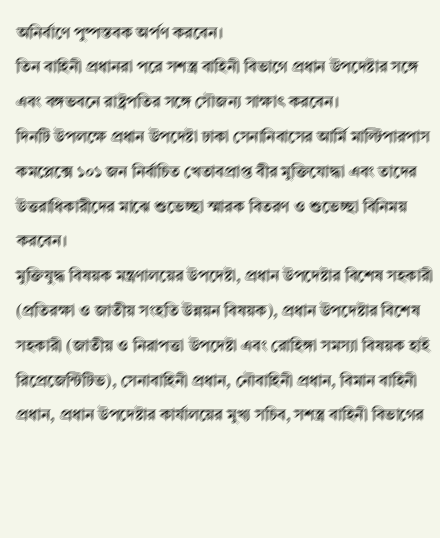অনির্বাণে পুষ্পস্তবক অর্পণ করবেন।
তিন বাহিনী প্রধানরা পরে সশস্ত্র বাহিনী বিভাগে প্রধান উপদেষ্টার সঙ্গে এবং বঙ্গভবনে রাষ্ট্রপতির সঙ্গে সৌজন্য সাক্ষাৎ করবেন।
দিনটি উপলক্ষে প্রধান উপদেষ্টা ঢাকা সেনানিবাসের আর্মি মাল্টিপারপাস কমপ্লেক্সে ১০১ জন নির্বাচিত খেতাবপ্রাপ্ত বীর মুক্তিযোদ্ধা এবং তাদের উত্তরাধিকারীদের মাঝে শুভেচ্ছা স্মারক বিতরণ ও শুভেচ্ছা বিনিময় করবেন।
মুক্তিযুদ্ধ বিষয়ক মন্ত্রণালয়ের উপদেষ্টা, প্রধান উপদেষ্টার বিশেষ সহকারী (প্রতিরক্ষা ও জাতীয় সংহতি উন্নয়ন বিষয়ক), প্রধান উপদেষ্টার বিশেষ সহকারী (জাতীয় ও নিরাপত্তা উপদেষ্টা এবং রোহিঙ্গা সমস্যা বিষয়ক হাই রিপ্রেজেন্টিটিভ), সেনাবাহিনী প্রধান, নৌবাহিনী প্রধান, বিমান বাহিনী প্রধান, প্রধান উপদেষ্টার কার্যালয়ের মুখ্য সচিব, সশস্ত্র বাহিনী বিভাগের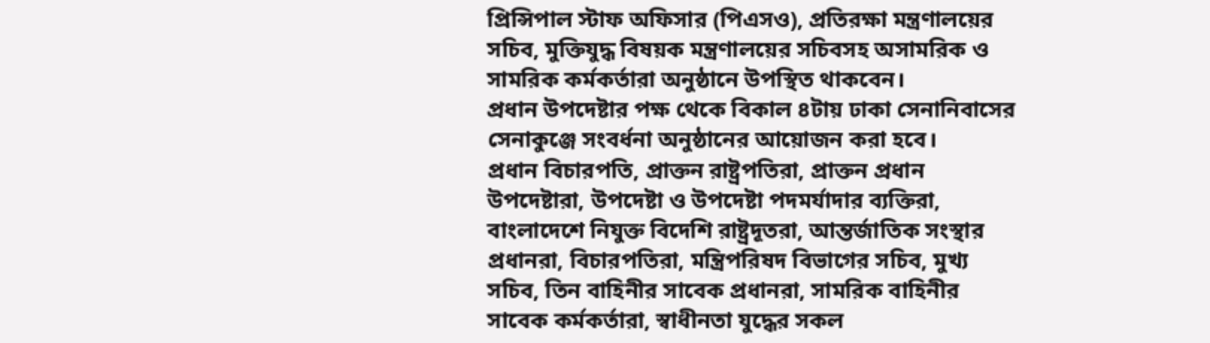প্রিন্সিপাল স্টাফ অফিসার (পিএসও), প্রতিরক্ষা মন্ত্রণালয়ের সচিব, মুক্তিযুদ্ধ বিষয়ক মন্ত্রণালয়ের সচিবসহ অসামরিক ও সামরিক কর্মকর্তারা অনুষ্ঠানে উপস্থিত থাকবেন।
প্রধান উপদেষ্টার পক্ষ থেকে বিকাল ৪টায় ঢাকা সেনানিবাসের সেনাকুঞ্জে সংবর্ধনা অনুষ্ঠানের আয়োজন করা হবে।
প্রধান বিচারপতি, প্রাক্তন রাষ্ট্রপতিরা, প্রাক্তন প্রধান উপদেষ্টারা, উপদেষ্টা ও উপদেষ্টা পদমর্যাদার ব্যক্তিরা, বাংলাদেশে নিযুক্ত বিদেশি রাষ্ট্রদূতরা, আন্তর্জাতিক সংস্থার প্রধানরা, বিচারপতিরা, মন্ত্রিপরিষদ বিভাগের সচিব, মুখ্য সচিব, তিন বাহিনীর সাবেক প্রধানরা, সামরিক বাহিনীর সাবেক কর্মকর্তারা, স্বাধীনতা যুদ্ধের সকল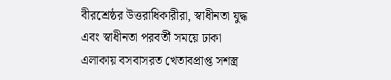বীরশ্রেষ্ঠর উত্তরাধিকারীরা, স্বাধীনতা যুদ্ধ এবং স্বাধীনতা পরবর্তী সময়ে ঢাকা এলাকায় বসবাসরত খেতাবপ্রাপ্ত সশস্ত্র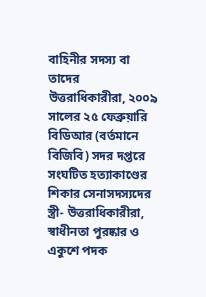বাহিনীর সদস্য বা তাদের উত্তরাধিকারীরা, ২০০৯ সালের ২৫ ফেব্রুয়ারি বিডিআর (বর্তমানে বিজিবি) সদর দপ্তরে সংঘটিত হত্যাকাণ্ডের শিকার সেনাসদস্যদের স্ত্রী- উত্তরাধিকারীরা, স্বাধীনতা পুরষ্কার ও একুশে পদক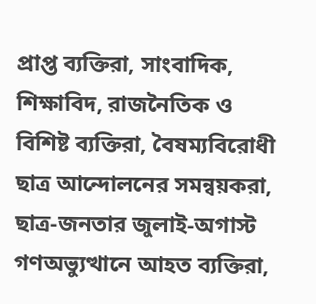প্রাপ্ত ব্যক্তিরা, সাংবাদিক, শিক্ষাবিদ, রাজনৈতিক ও বিশিষ্ট ব্যক্তিরা, বৈষম্যবিরোধী ছাত্র আন্দোলনের সমন্বয়করা, ছাত্র-জনতার জুলাই-অগাস্ট গণঅভ্যুত্থানে আহত ব্যক্তিরা,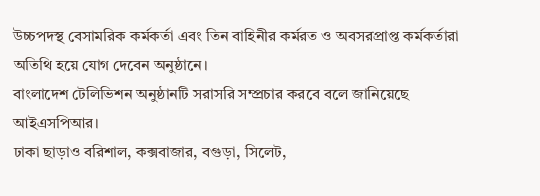উচ্চপদস্থ বেসামরিক কর্মকর্তা এবং তিন বাহিনীর কর্মরত ও অবসরপ্রাপ্ত কর্মকর্তারা অতিথি হয়ে যোগ দেবেন অনুষ্ঠানে।
বাংলাদেশ টেলিভিশন অনুষ্ঠানটি সরাসরি সম্প্রচার করবে বলে জানিয়েছে আইএসপিআর।
ঢাকা ছাড়াও বরিশাল, কক্সবাজার, বগুড়া, সিলেট,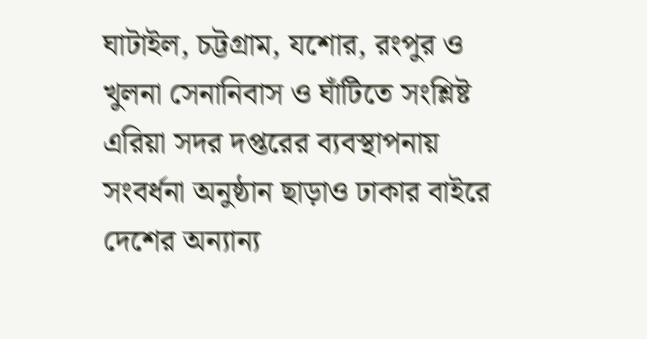ঘাটাইল, চট্টগ্রাম, যশোর, রংপুর ও খুলনা সেনানিবাস ও ঘাঁটিতে সংশ্লিষ্ট এরিয়া সদর দপ্তরের ব্যবস্থাপনায় সংবর্ধনা অনুষ্ঠান ছাড়াও ঢাকার বাইরে দেশের অন্যান্য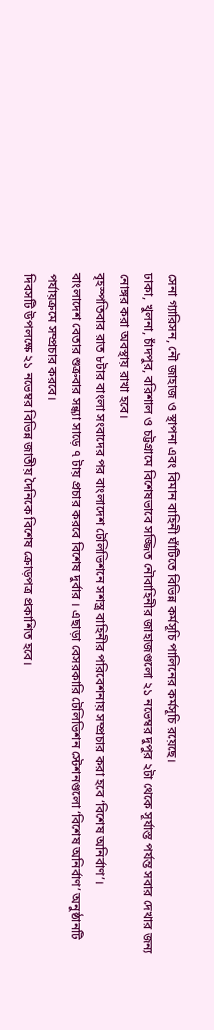সেনা গ্যারিসন, নৌ জাহাজ ও স্থাপনা এবং বিমান বাহিনী ঘাঁটিতে বিভিন্ন কর্মসূচি পালিনের কর্মসূচি রয়েছে।
ঢাকা, খুলনা, চাঁদপুর, বরিশাল ও চট্টগ্রামে বিশেষভাবে সজ্জিত নৌবাহিনীর জাহাজগুলো ২১ নভেম্বর দুপুর ২টা থেকে সূর্যাস্ত পর্যন্ত সবার দেখার জন্য নোঙ্গর করা অবস্থায় রাখা হবে।
বৃহস্পতিবার রাত ৮টার বাংলা সংবাদের পর বাংলাদেশ টেলিভিশনে সশস্ত্র বাহিনীর পরিবেশনায় সম্প্রচার করা হবে ‘বিশেষ অনির্বাণ’।
বাংলাদেশ বেতার শুক্রবার সন্ধ্যা সাড়ে ৭ টায় প্রচার করবে বিশেষ দুর্বার । এছাড়া বেসরকারি টেলিভিশন স্টেশনগুলো ‘বিশেষ অনির্বাণ’ অনুষ্ঠানটি পর্যায়ক্রমে সম্প্রচার করবে।
দিবসটি উপলক্ষে ২১ নভেম্বর বিভিন্ন জাতীয় দৈনিকে বিশেষ ক্রোড়পত্র প্রকাশিত হবে।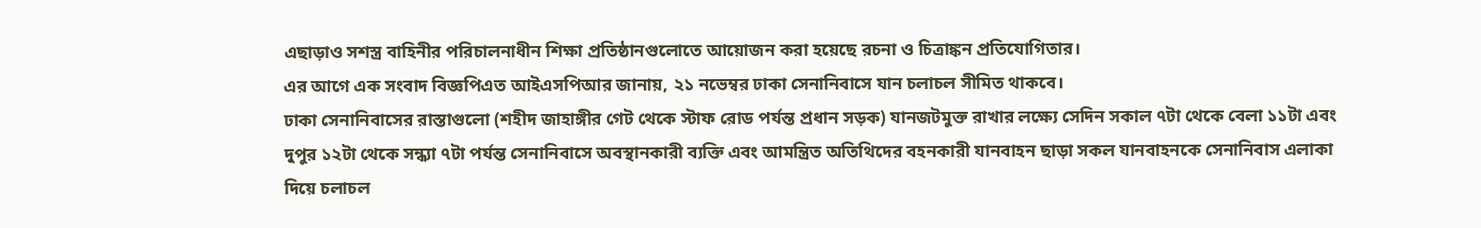এছাড়াও সশস্ত্র বাহিনীর পরিচালনাধীন শিক্ষা প্রতিষ্ঠানগুলোতে আয়োজন করা হয়েছে রচনা ও চিত্রাঙ্কন প্রতিযোগিতার।
এর আগে এক সংবাদ বিজ্ঞপিএত আইএসপিআর জানায়, ২১ নভেম্বর ঢাকা সেনানিবাসে যান চলাচল সীমিত থাকবে।
ঢাকা সেনানিবাসের রাস্তাগুলো (শহীদ জাহাঙ্গীর গেট থেকে স্টাফ রোড পর্যন্ত প্রধান সড়ক) যানজটমুক্ত রাখার লক্ষ্যে সেদিন সকাল ৭টা থেকে বেলা ১১টা এবং দুপুর ১২টা থেকে সন্ধ্যা ৭টা পর্যন্ত সেনানিবাসে অবস্থানকারী ব্যক্তি এবং আমন্ত্রিত অতিথিদের বহনকারী যানবাহন ছাড়া সকল যানবাহনকে সেনানিবাস এলাকা দিয়ে চলাচল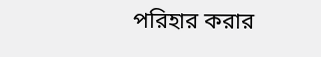পরিহার করার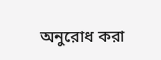অনুরোধ করা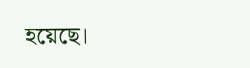হয়েছে।